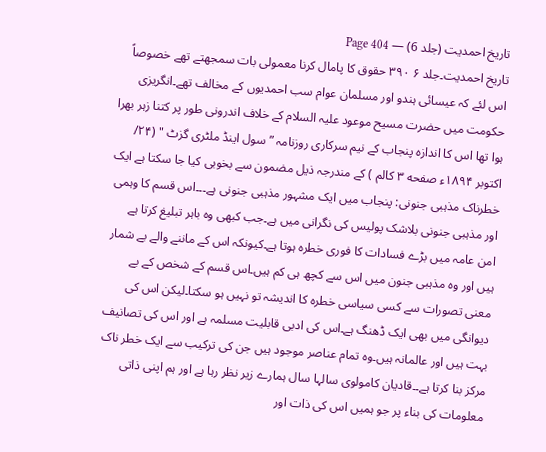تاریخ احمدیت (جلد 6) — Page 404
تاریخ احمدیت۔جلد ۶ ۳۹۰ حقوق کا پامال کرنا معمولی بات سمجھتے تھے خصوصاً اس لئے کہ عیسائی ہندو اور مسلمان عوام سب احمدیوں کے مخالف تھے۔انگریزی حکومت میں حضرت مسیح موعود علیہ السلام کے خلاف اندرونی طور پر کتنا زہر بھرا ہوا تھا اس کا اندازہ پنجاب کے نیم سرکاری روزنامہ ”سول اینڈ ملٹری گزٹ " (۲۴/ اکتوبر ۱۸۹۴ء صفحه ۳ کالم ) کے مندرجہ ذیل مضمون سے بخوبی کیا جا سکتا ہے ایک خطرناک مذہبی جنونی: پنجاب میں ایک مشہور مذہبی جنونی ہے۔۔۔اس قسم کا وہمی اور مذہبی جنونی بلاشک پولیس کی نگرانی میں ہے۔جب کبھی وہ باہر تبلیغ کرتا ہے امن عامہ میں بڑے فسادات کا فوری خطرہ ہوتا ہے۔کیونکہ اس کے ماننے والے بے شمار ہیں اور وہ مذہبی جنون میں اس سے کچھ ہی کم ہیں۔اس قسم کے شخص کے بے معنی تصورات سے کسی سیاسی خطرہ کا اندیشہ تو نہیں ہو سکتا۔لیکن اس کی دیوانگی میں بھی ایک ڈھنگ ہے۔اس کی ادبی قابلیت مسلمہ ہے اور اس کی تصانیف بہت ہیں اور عالمانہ ہیں۔وہ تمام عناصر موجود ہیں جن کی ترکیب سے ایک خطر ناک مرکز بنا کرتا ہے۔۔قادیان کامولوی سالہا سال ہمارے زیر نظر رہا ہے اور ہم اپنی ذاتی معلومات کی بناء پر جو ہمیں اس کی ذات اور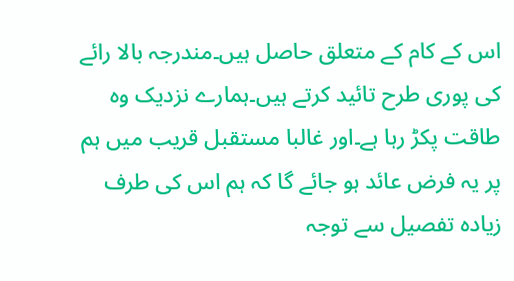اس کے کام کے متعلق حاصل ہیں۔مندرجہ بالا رائے کی پوری طرح تائید کرتے ہیں۔ہمارے نزدیک وہ طاقت پکڑ رہا ہے۔اور غالبا مستقبل قریب میں ہم پر یہ فرض عائد ہو جائے گا کہ ہم اس کی طرف زیادہ تفصیل سے توجہ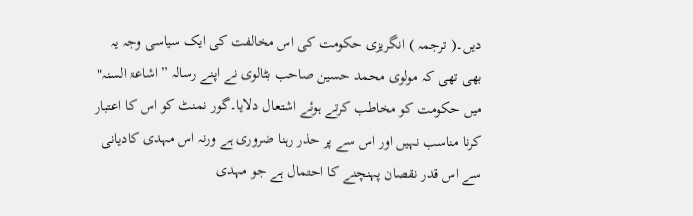دیں۔( ترجمہ ) انگریزی حکومت کی اس مخالفت کی ایک سیاسی وجہ یہ بھی تھی کہ مولوی محمد حسین صاحب بٹالوی نے اپنے رسالہ ” اشاعۃ السنہ" میں حکومت کو مخاطب کرتے ہوئے اشتعال دلایا۔گور نمنٹ کو اس کا اعتبار کرنا مناسب نہیں اور اس سے پر حذر رہنا ضروری ہے ورنہ اس مہدی کادیانی سے اس قدر نقصان پہنچنے کا احتمال ہے جو مہدی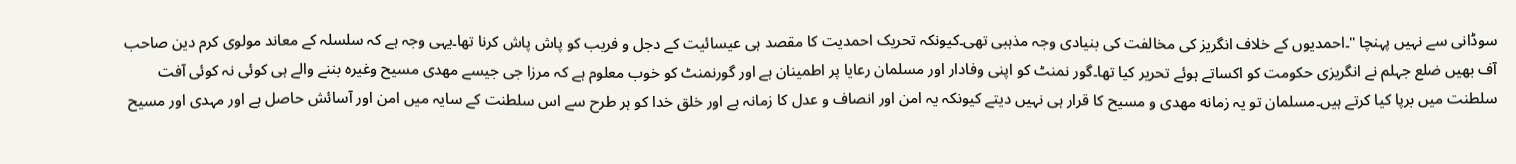سوڈانی سے نہیں پہنچا "۔احمدیوں کے خلاف انگریز کی مخالفت کی بنیادی وجہ مذہبی تھی۔کیونکہ تحریک احمدیت کا مقصد ہی عیسائیت کے دجل و فریب کو پاش پاش کرنا تھا۔یہی وجہ ہے کہ سلسلہ کے معاند مولوی کرم دین صاحب آف بھیں ضلع جہلم نے انگریزی حکومت کو اکساتے ہوئے تحریر کیا تھا۔گور نمنٹ کو اپنی وفادار اور مسلمان رعایا پر اطمینان ہے اور گورنمنٹ کو خوب معلوم ہے کہ مرزا جی جیسے مهدی مسیح وغیرہ بننے والے ہی کوئی نہ کوئی آفت سلطنت میں برپا کیا کرتے ہیں۔مسلمان تو یہ زمانه مهدی و مسیح کا قرار ہی نہیں دیتے کیونکہ یہ امن اور انصاف و عدل کا زمانہ ہے اور خلق خدا کو ہر طرح سے اس سلطنت کے سایہ میں امن اور آسائش حاصل ہے اور مہدی اور مسیح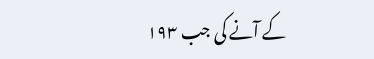کے آنے کی جب ۱۹۳